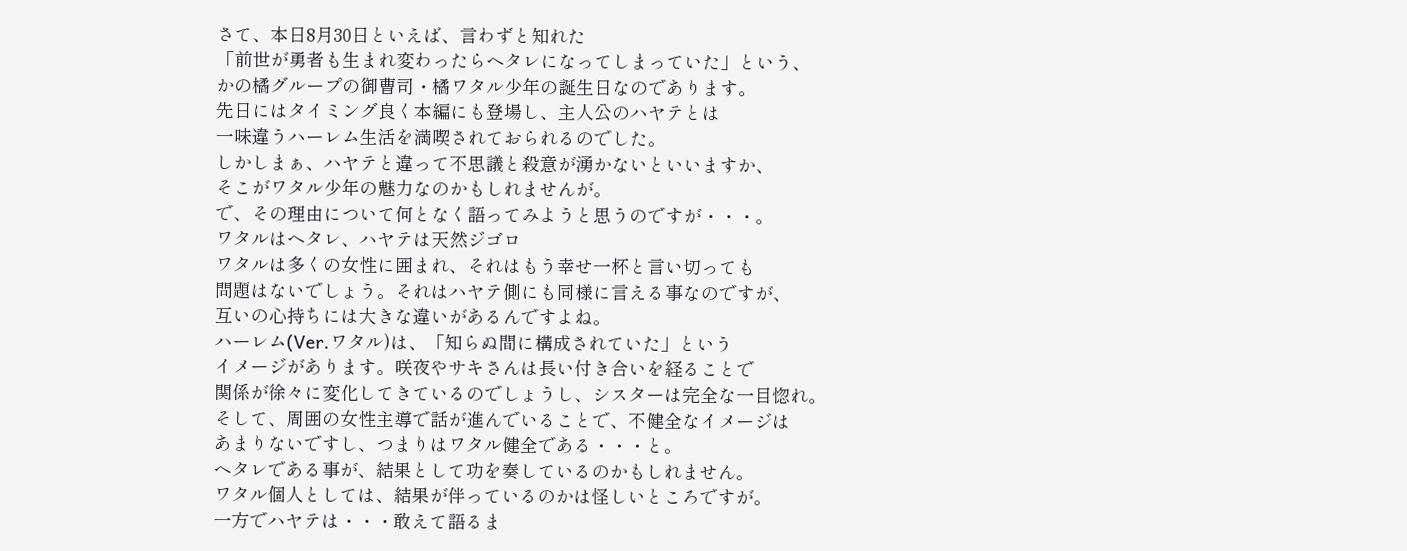さて、本日8月30日といえば、言わずと知れた
「前世が勇者も生まれ変わったらヘタレになってしまっていた」という、
かの橘グループの御曹司・橘ワタル少年の誕生日なのであります。
先日にはタイミング良く本編にも登場し、主人公のハヤテとは
一味違うハーレム生活を満喫されておられるのでした。
しかしまぁ、ハヤテと違って不思議と殺意が湧かないといいますか、
そこがワタル少年の魅力なのかもしれませんが。
で、その理由について何となく語ってみようと思うのですが・・・。
ワタルはヘタレ、ハヤテは天然ジゴロ
ワタルは多くの女性に囲まれ、それはもう幸せ一杯と言い切っても
問題はないでしょう。それはハヤテ側にも同様に言える事なのですが、
互いの心持ちには大きな違いがあるんですよね。
ハーレム(Ver.ワタル)は、「知らぬ間に構成されていた」という
イメージがあります。咲夜やサキさんは長い付き合いを経ることで
関係が徐々に変化してきているのでしょうし、シスターは完全な一目惚れ。
そして、周囲の女性主導で話が進んでいることで、不健全なイメージは
あまりないですし、つまりはワタル健全である・・・と。
ヘタレである事が、結果として功を奏しているのかもしれません。
ワタル個人としては、結果が伴っているのかは怪しいところですが。
一方でハヤテは・・・敢えて語るま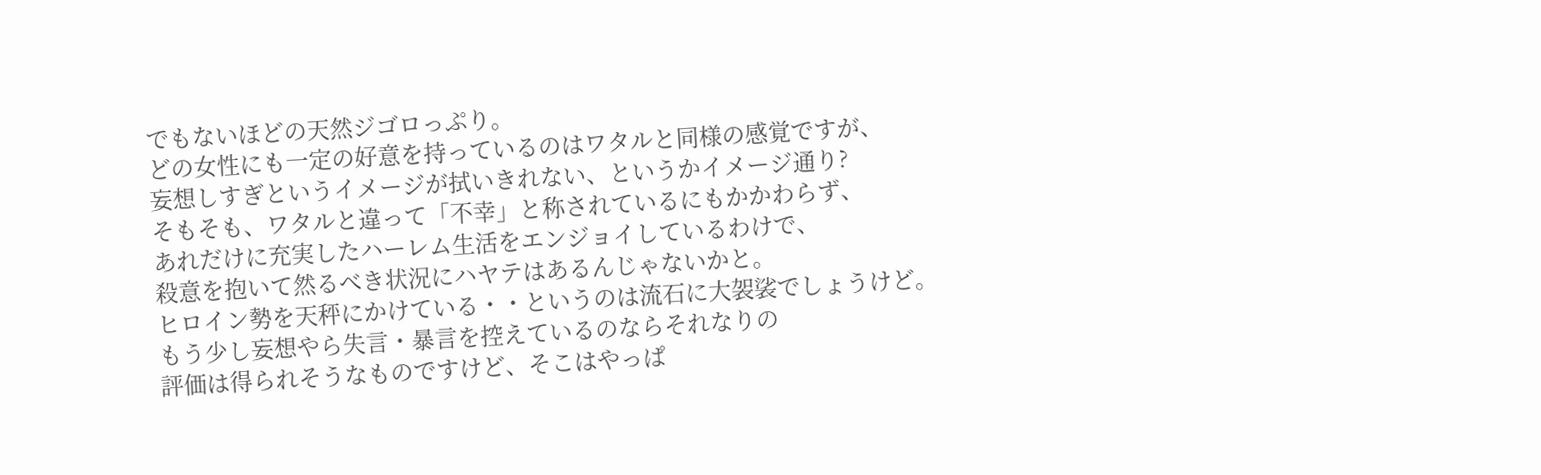でもないほどの天然ジゴロっぷり。
どの女性にも一定の好意を持っているのはワタルと同様の感覚ですが、
妄想しすぎというイメージが拭いきれない、というかイメージ通り?
そもそも、ワタルと違って「不幸」と称されているにもかかわらず、
あれだけに充実したハーレム生活をエンジョイしているわけで、
殺意を抱いて然るべき状況にハヤテはあるんじゃないかと。
ヒロイン勢を天秤にかけている・・というのは流石に大袈裟でしょうけど。
もう少し妄想やら失言・暴言を控えているのならそれなりの
評価は得られそうなものですけど、そこはやっぱ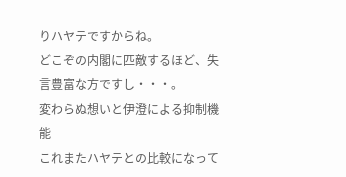りハヤテですからね。
どこぞの内閣に匹敵するほど、失言豊富な方ですし・・・。
変わらぬ想いと伊澄による抑制機能
これまたハヤテとの比較になって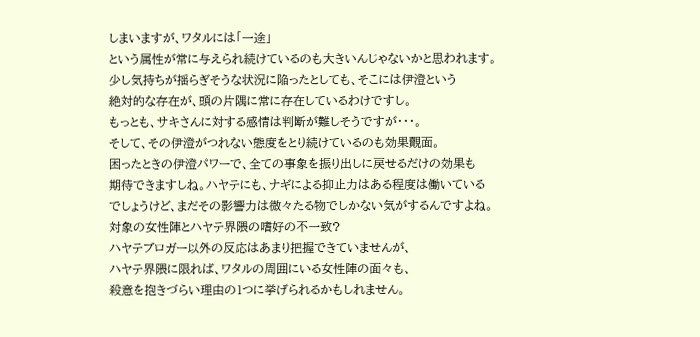しまいますが、ワタルには「一途」
という属性が常に与えられ続けているのも大きいんじゃないかと思われます。
少し気持ちが揺らぎそうな状況に陥ったとしても、そこには伊澄という
絶対的な存在が、頭の片隅に常に存在しているわけですし。
もっとも、サキさんに対する感情は判断が難しそうですが・・・。
そして、その伊澄がつれない態度をとり続けているのも効果覿面。
困ったときの伊澄パワーで、全ての事象を振り出しに戻せるだけの効果も
期待できますしね。ハヤテにも、ナギによる抑止力はある程度は働いている
でしょうけど、まだその影響力は微々たる物でしかない気がするんですよね。
対象の女性陣とハヤテ界隈の嗜好の不一致?
ハヤテブロガー以外の反応はあまり把握できていませんが、
ハヤテ界隈に限れば、ワタルの周囲にいる女性陣の面々も、
殺意を抱きづらい理由の1つに挙げられるかもしれません。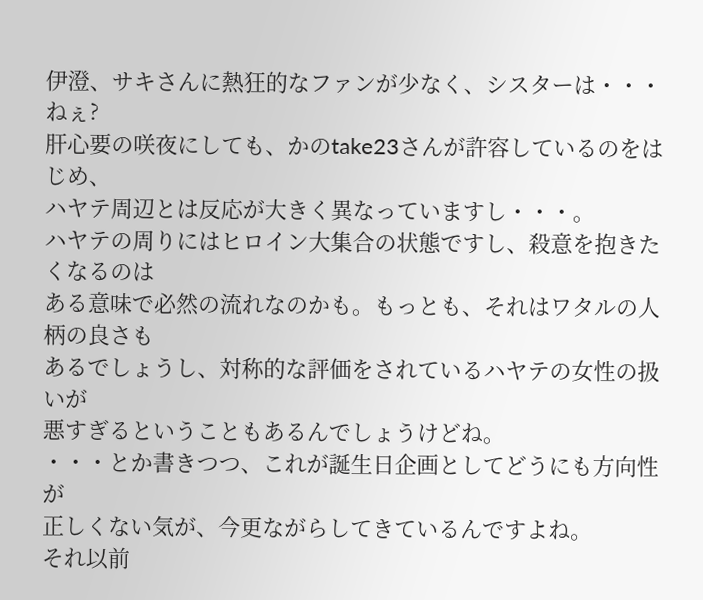伊澄、サキさんに熱狂的なファンが少なく、シスターは・・・ねぇ?
肝心要の咲夜にしても、かのtake23さんが許容しているのをはじめ、
ハヤテ周辺とは反応が大きく異なっていますし・・・。
ハヤテの周りにはヒロイン大集合の状態ですし、殺意を抱きたくなるのは
ある意味で必然の流れなのかも。もっとも、それはワタルの人柄の良さも
あるでしょうし、対称的な評価をされているハヤテの女性の扱いが
悪すぎるということもあるんでしょうけどね。
・・・とか書きつつ、これが誕生日企画としてどうにも方向性が
正しくない気が、今更ながらしてきているんですよね。
それ以前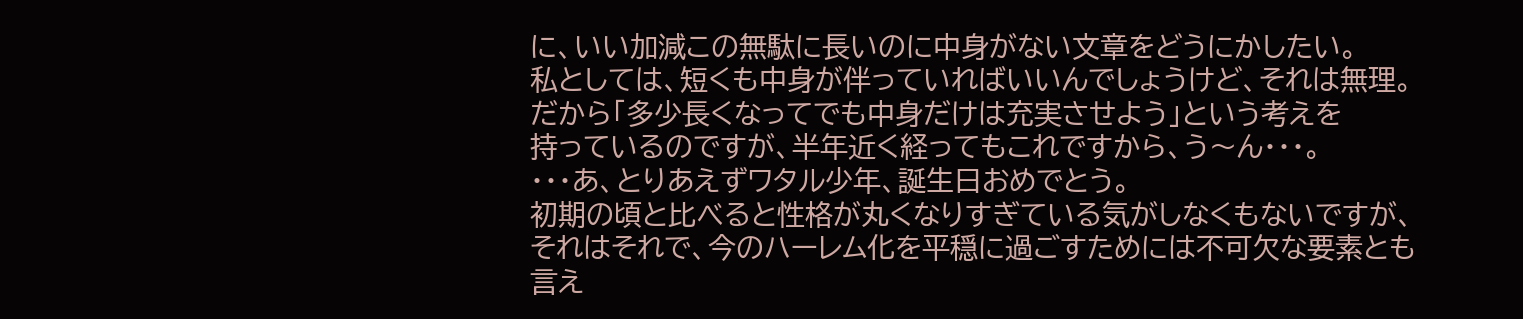に、いい加減この無駄に長いのに中身がない文章をどうにかしたい。
私としては、短くも中身が伴っていればいいんでしょうけど、それは無理。
だから「多少長くなってでも中身だけは充実させよう」という考えを
持っているのですが、半年近く経ってもこれですから、う〜ん・・・。
・・・あ、とりあえずワタル少年、誕生日おめでとう。
初期の頃と比べると性格が丸くなりすぎている気がしなくもないですが、
それはそれで、今のハーレム化を平穏に過ごすためには不可欠な要素とも
言え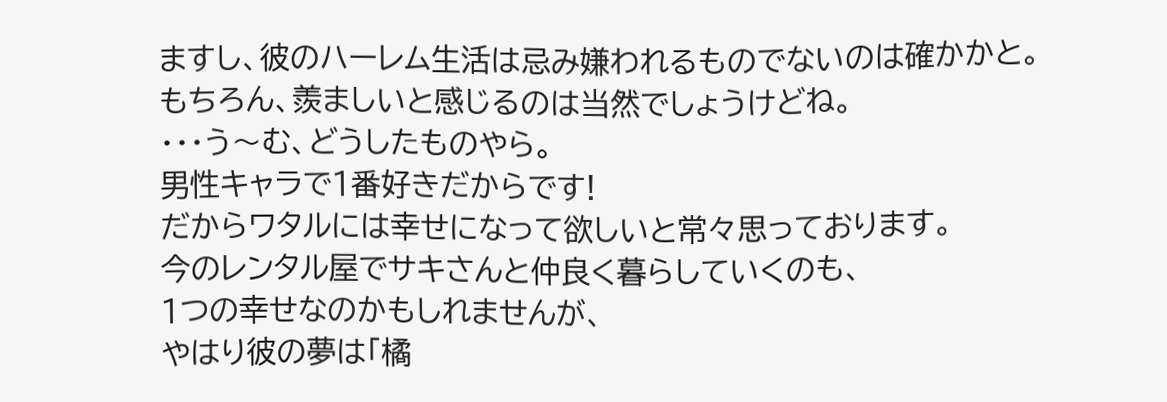ますし、彼のハーレム生活は忌み嫌われるものでないのは確かかと。
もちろん、羨ましいと感じるのは当然でしょうけどね。
・・・う〜む、どうしたものやら。
男性キャラで1番好きだからです!
だからワタルには幸せになって欲しいと常々思っております。
今のレンタル屋でサキさんと仲良く暮らしていくのも、
1つの幸せなのかもしれませんが、
やはり彼の夢は「橘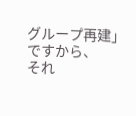グループ再建」ですから、
それ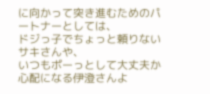に向かって突き進むためのパートナーとしては、
ドジっ子でちょっと頼りないサキさんや、
いつもポーっとして大丈夫か心配になる伊澄さんよ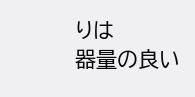りは
器量の良い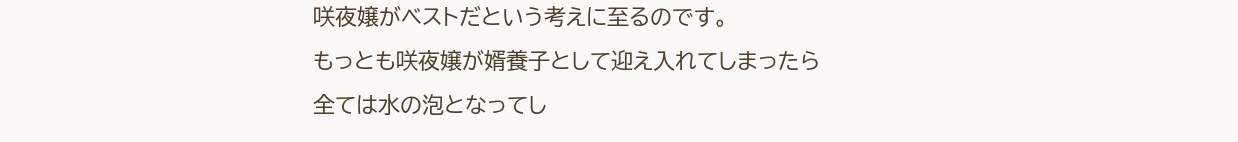咲夜嬢がベストだという考えに至るのです。
もっとも咲夜嬢が婿養子として迎え入れてしまったら
全ては水の泡となってし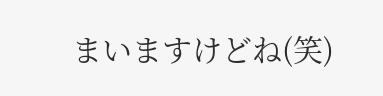まいますけどね(笑)